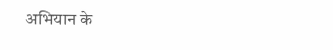अभियान के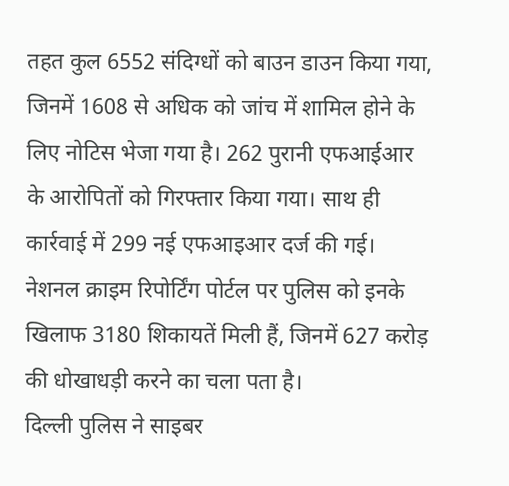तहत कुल 6552 संदिग्धों को बाउन डाउन किया गया, जिनमें 1608 से अधिक को जांच में शामिल होने के लिए नोटिस भेजा गया है। 262 पुरानी एफआईआर के आरोपितों को गिरफ्तार किया गया। साथ ही कार्रवाई में 299 नई एफआइआर दर्ज की गई। नेशनल क्राइम रिपोर्टिंग पोर्टल पर पुलिस को इनके खिलाफ 3180 शिकायतें मिली हैं, जिनमें 627 करोड़ की धोखाधड़ी करने का चला पता है।
दिल्ली पुलिस ने साइबर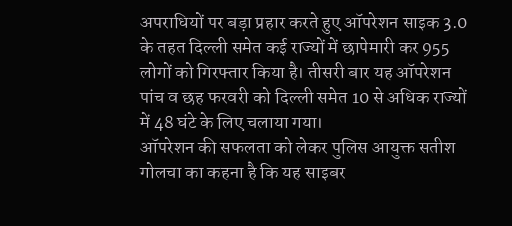अपराधियों पर बड़ा प्रहार करते हुए ऑपरेशन साइक 3.0 के तहत दिल्ली समेत कई राज्यों में छापेमारी कर 955 लोगों को गिरफ्तार किया है। तीसरी बार यह ऑपरेशन पांच व छह फरवरी को दिल्ली समेत 10 से अधिक राज्यों में 48 घंटे के लिए चलाया गया।
ऑपरेशन की सफलता को लेकर पुलिस आयुक्त सतीश गोलचा का कहना है कि यह साइबर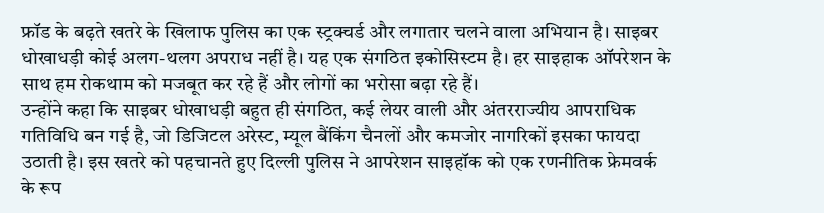फ्रॉड के बढ़ते खतरे के खिलाफ पुलिस का एक स्ट्रक्चर्ड और लगातार चलने वाला अभियान है। साइबर धोखाधड़ी कोई अलग-थलग अपराध नहीं है। यह एक संगठित इकोसिस्टम है। हर साइहाक ऑपरेशन के साथ हम रोकथाम को मजबूत कर रहे हैं और लोगों का भरोसा बढ़ा रहे हैं।
उन्होंने कहा कि साइबर धोखाधड़ी बहुत ही संगठित, कई लेयर वाली और अंतरराज्यीय आपराधिक गतिविधि बन गई है, जो डिजिटल अरेस्ट, म्यूल बैंकिंग चैनलों और कमजोर नागरिकों इसका फायदा उठाती है। इस खतरे को पहचानते हुए दिल्ली पुलिस ने आपरेशन साइहॉक को एक रणनीतिक फ्रेमवर्क के रूप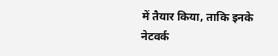में तैयार किया, ताकि इनके नेटवर्क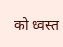को ध्वस्त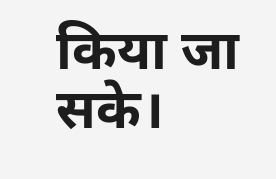किया जा सके।